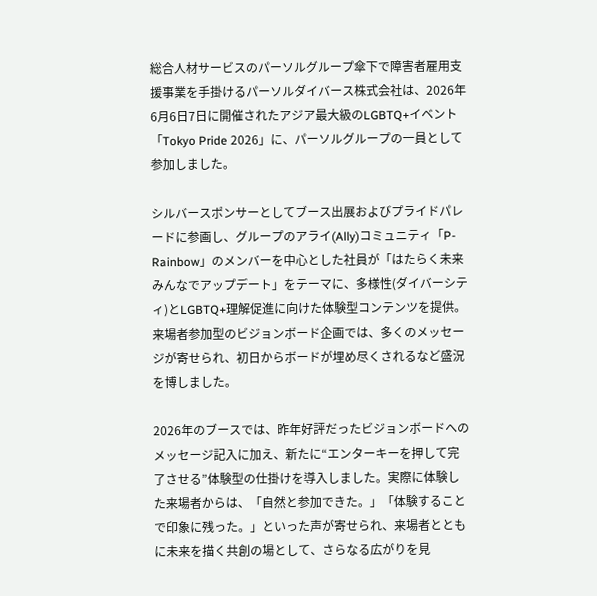総合人材サービスのパーソルグループ傘下で障害者雇用支援事業を手掛けるパーソルダイバース株式会社は、2026年6月6日7日に開催されたアジア最大級のLGBTQ+イベント「Tokyo Pride 2026」に、パーソルグループの一員として参加しました。

シルバースポンサーとしてブース出展およびプライドパレードに参画し、グループのアライ(Ally)コミュニティ「P-Rainbow」のメンバーを中心とした社員が「はたらく未来 みんなでアップデート」をテーマに、多様性(ダイバーシティ)とLGBTQ+理解促進に向けた体験型コンテンツを提供。来場者参加型のビジョンボード企画では、多くのメッセージが寄せられ、初日からボードが埋め尽くされるなど盛況を博しました。

2026年のブースでは、昨年好評だったビジョンボードへのメッセージ記入に加え、新たに“エンターキーを押して完了させる”体験型の仕掛けを導入しました。実際に体験した来場者からは、「自然と参加できた。」「体験することで印象に残った。」といった声が寄せられ、来場者とともに未来を描く共創の場として、さらなる広がりを見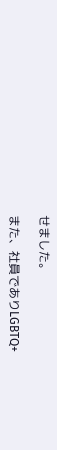せました。

また、社員でありLGBTQ+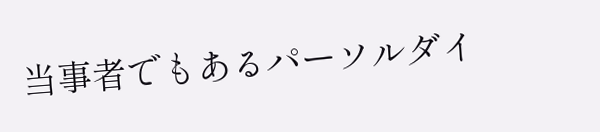当事者でもあるパーソルダイ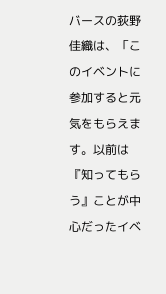バースの荻野佳織は、「このイベントに参加すると元気をもらえます。以前は『知ってもらう』ことが中心だったイベ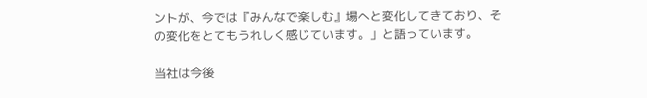ントが、今では『みんなで楽しむ』場へと変化してきており、その変化をとてもうれしく感じています。」と語っています。

当社は今後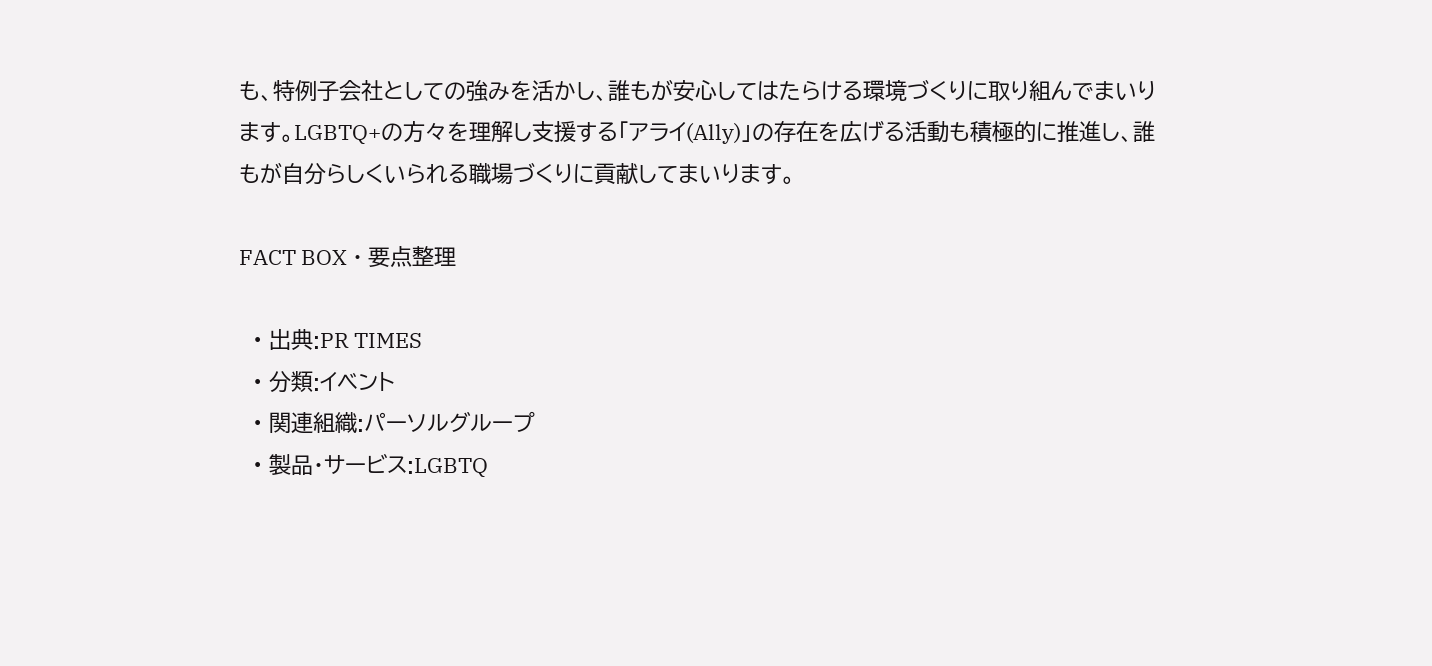も、特例子会社としての強みを活かし、誰もが安心してはたらける環境づくりに取り組んでまいります。LGBTQ+の方々を理解し支援する「アライ(Ally)」の存在を広げる活動も積極的に推進し、誰もが自分らしくいられる職場づくりに貢献してまいります。

FACT BOX ・ 要点整理

  • 出典:PR TIMES
  • 分類:イベント
  • 関連組織:パーソルグループ
  • 製品・サービス:LGBTQ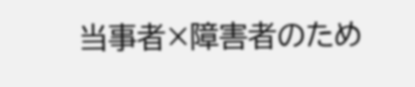当事者×障害者のため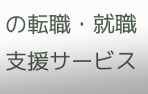の転職・就職支援サービス